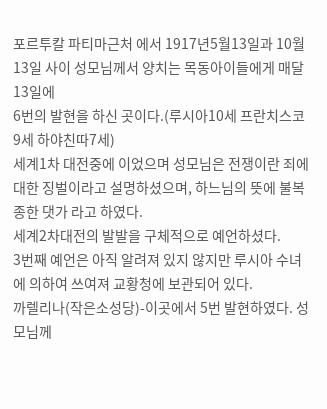포르투칼 파티마근처 에서 1917년5월13일과 10월13일 사이 성모님께서 양치는 목동아이들에게 매달13일에
6번의 발현을 하신 곳이다.(루시아10세 프란치스코9세 하야친따7세)
세계1차 대전중에 이었으며 성모님은 전쟁이란 죄에 대한 징벌이라고 설명하셨으며, 하느님의 뜻에 불복종한 댓가 라고 하였다.
세계2차대전의 발발을 구체적으로 예언하셨다.
3번째 예언은 아직 알려져 있지 않지만 루시아 수녀에 의하여 쓰여져 교황청에 보관되어 있다.
까렐리나(작은소성당)-이곳에서 5번 발현하였다. 성모님께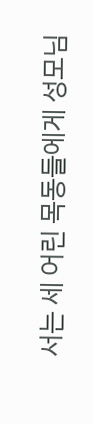서는 세 어린 목동들에게 성모님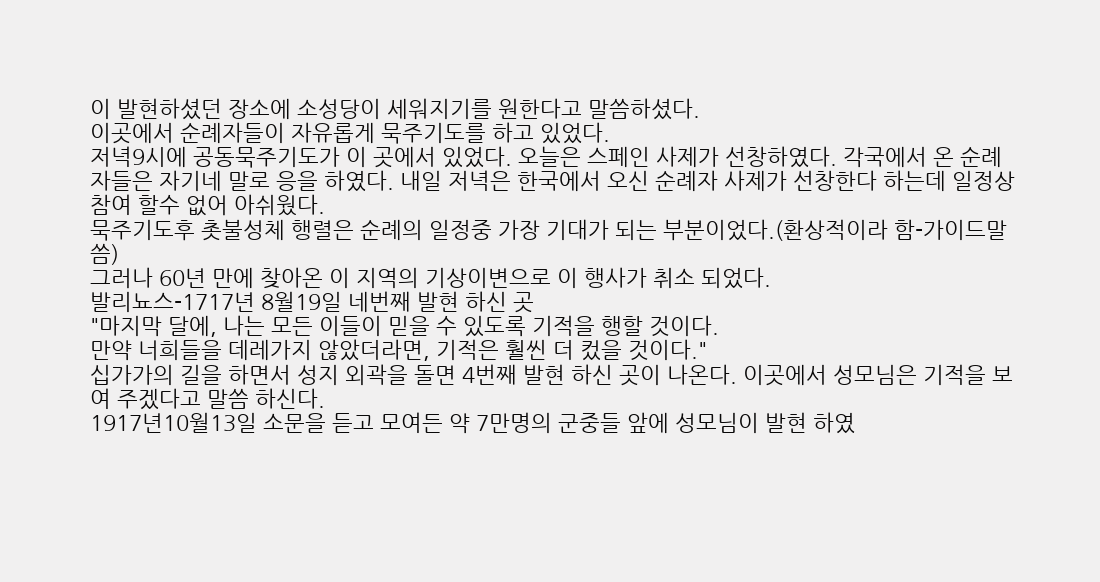이 발현하셨던 장소에 소성당이 세워지기를 원한다고 말씀하셨다.
이곳에서 순례자들이 자유롭게 묵주기도를 하고 있었다.
저녁9시에 공동묵주기도가 이 곳에서 있었다. 오늘은 스페인 사제가 선창하였다. 각국에서 온 순례자들은 자기네 말로 응을 하였다. 내일 저녁은 한국에서 오신 순례자 사제가 선창한다 하는데 일정상 참여 할수 없어 아쉬웠다.
묵주기도후 촛불성체 행렬은 순례의 일정중 가장 기대가 되는 부분이었다.(환상적이라 함-가이드말씀)
그러나 60년 만에 찾아온 이 지역의 기상이변으로 이 행사가 취소 되었다.
발리뇨스-1717년 8월19일 네번째 발현 하신 곳
"마지막 달에, 나는 모든 이들이 믿을 수 있도록 기적을 행할 것이다.
만약 너희들을 데레가지 않았더라면, 기적은 훨씬 더 컸을 것이다."
십가가의 길을 하면서 성지 외곽을 돌면 4번째 발현 하신 곳이 나온다. 이곳에서 성모님은 기적을 보여 주겠다고 말씀 하신다.
1917년10월13일 소문을 듣고 모여든 약 7만명의 군중들 앞에 성모님이 발현 하였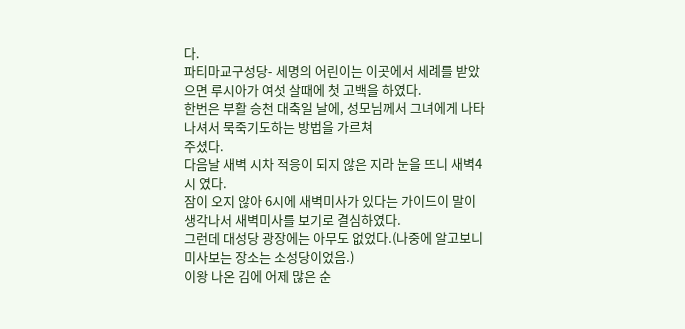다.
파티마교구성당- 세명의 어린이는 이곳에서 세례를 받았으면 루시아가 여섯 살때에 첫 고백을 하였다.
한번은 부활 승천 대축일 날에, 성모님께서 그녀에게 나타나셔서 묵죽기도하는 방법을 가르쳐
주셨다.
다음날 새벽 시차 적응이 되지 않은 지라 눈을 뜨니 새벽4시 였다.
잠이 오지 않아 6시에 새벽미사가 있다는 가이드이 말이 생각나서 새벽미사를 보기로 결심하였다.
그런데 대성당 광장에는 아무도 없었다.(나중에 알고보니 미사보는 장소는 소성당이었음.)
이왕 나온 김에 어제 많은 순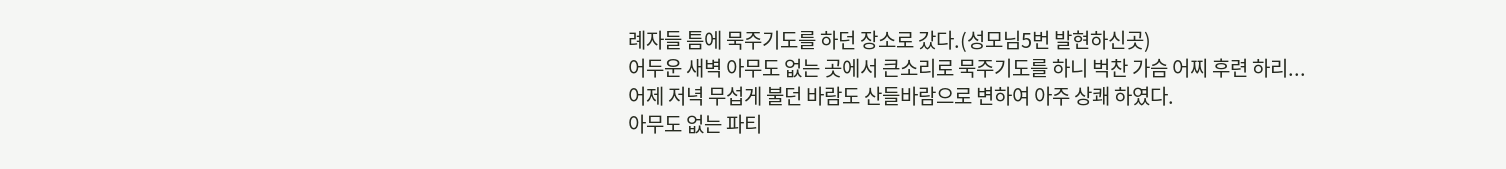례자들 틈에 묵주기도를 하던 장소로 갔다.(성모님5번 발현하신곳)
어두운 새벽 아무도 없는 곳에서 큰소리로 묵주기도를 하니 벅찬 가슴 어찌 후련 하리...
어제 저녁 무섭게 불던 바람도 산들바람으로 변하여 아주 상쾌 하였다.
아무도 없는 파티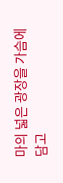마의 넓은 광장을 가슴에 담고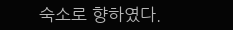숙소로 향하였다.